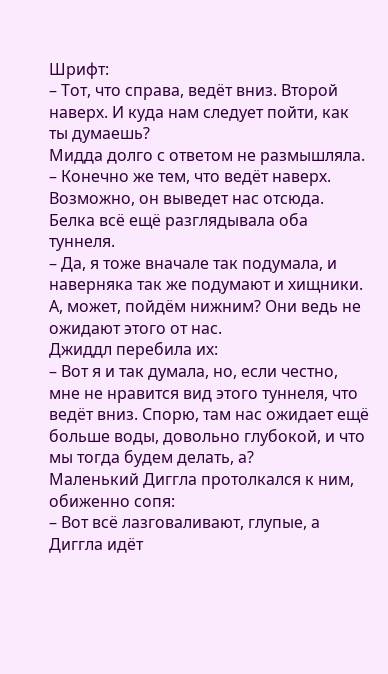Шрифт:
– Тот, что справа, ведёт вниз. Второй наверх. И куда нам следует пойти, как ты думаешь?
Мидда долго с ответом не размышляла.
– Конечно же тем, что ведёт наверх. Возможно, он выведет нас отсюда.
Белка всё ещё разглядывала оба туннеля.
– Да, я тоже вначале так подумала, и наверняка так же подумают и хищники. А, может, пойдём нижним? Они ведь не ожидают этого от нас.
Джиддл перебила их:
– Вот я и так думала, но, если честно, мне не нравится вид этого туннеля, что ведёт вниз. Спорю, там нас ожидает ещё больше воды, довольно глубокой, и что мы тогда будем делать, а?
Маленький Диггла протолкался к ним, обиженно сопя:
– Вот всё лазговаливают, глупые, а Диггла идёт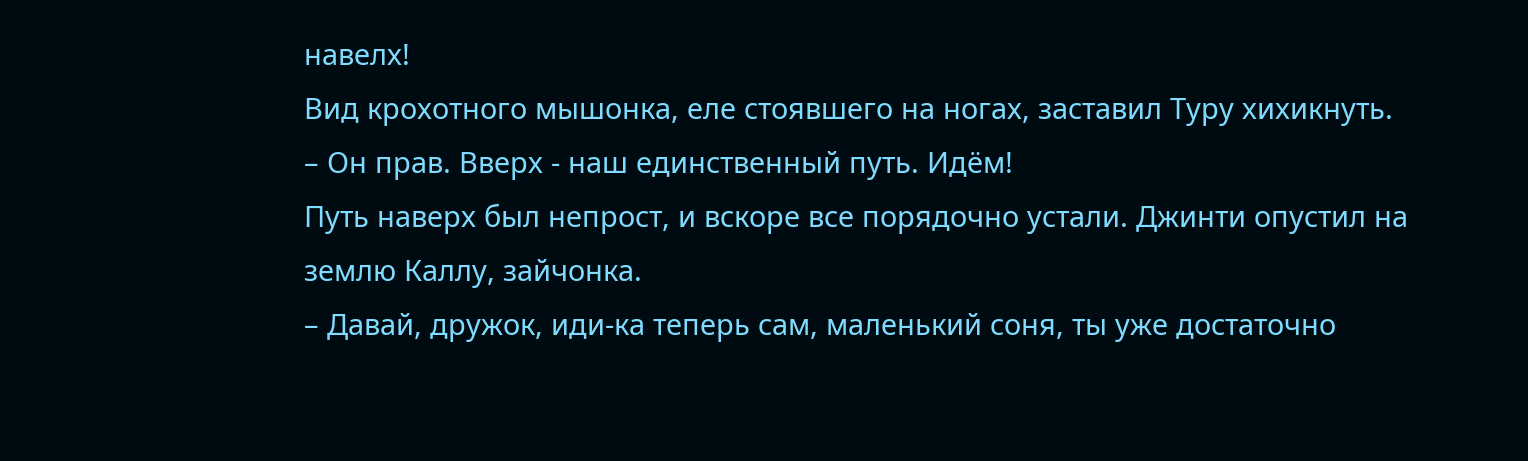навелх!
Вид крохотного мышонка, еле стоявшего на ногах, заставил Туру хихикнуть.
– Он прав. Вверх - наш единственный путь. Идём!
Путь наверх был непрост, и вскоре все порядочно устали. Джинти опустил на землю Каллу, зайчонка.
– Давай, дружок, иди-ка теперь сам, маленький соня, ты уже достаточно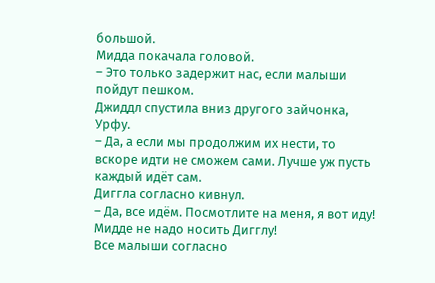большой.
Мидда покачала головой.
– Это только задержит нас, если малыши пойдут пешком.
Джиддл спустила вниз другого зайчонка, Урфу.
– Да, а если мы продолжим их нести, то вскоре идти не сможем сами. Лучше уж пусть каждый идёт сам.
Диггла согласно кивнул.
– Да, все идём. Посмотлите на меня, я вот иду! Мидде не надо носить Дигглу!
Все малыши согласно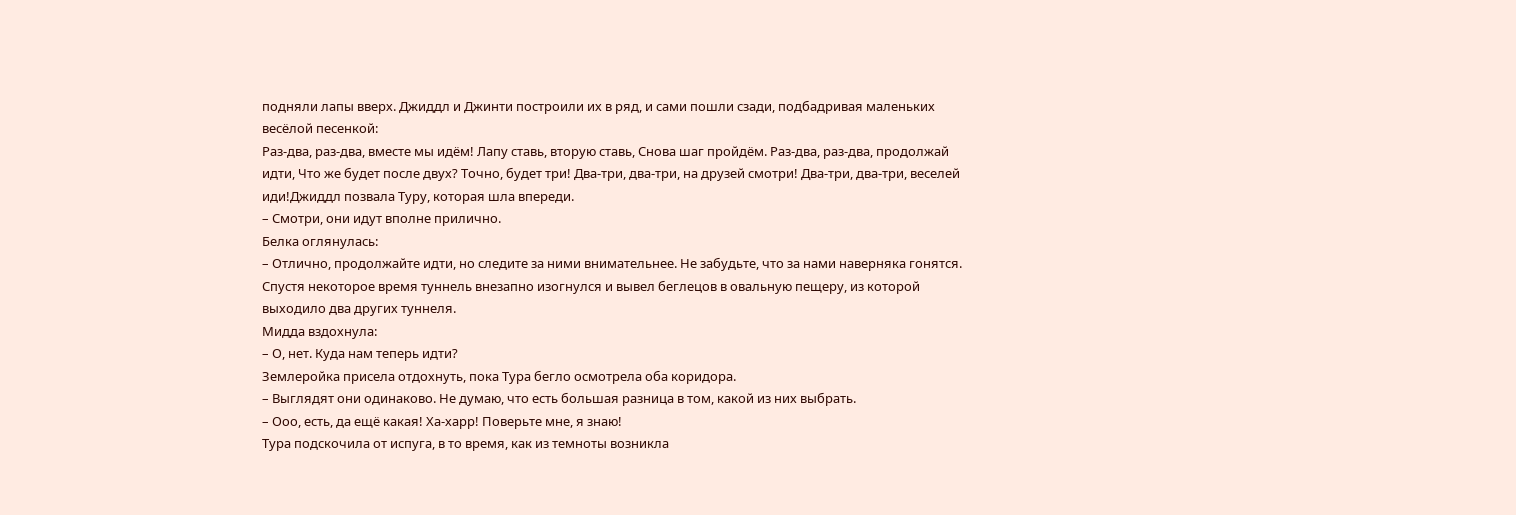подняли лапы вверх. Джиддл и Джинти построили их в ряд, и сами пошли сзади, подбадривая маленьких весёлой песенкой:
Раз-два, раз-два, вместе мы идём! Лапу ставь, вторую ставь, Снова шаг пройдём. Раз-два, раз-два, продолжай идти, Что же будет после двух? Точно, будет три! Два-три, два-три, на друзей смотри! Два-три, два-три, веселей иди!Джиддл позвала Туру, которая шла впереди.
– Смотри, они идут вполне прилично.
Белка оглянулась:
– Отлично, продолжайте идти, но следите за ними внимательнее. Не забудьте, что за нами наверняка гонятся.
Спустя некоторое время туннель внезапно изогнулся и вывел беглецов в овальную пещеру, из которой выходило два других туннеля.
Мидда вздохнула:
– О, нет. Куда нам теперь идти?
Землеройка присела отдохнуть, пока Тура бегло осмотрела оба коридора.
– Выглядят они одинаково. Не думаю, что есть большая разница в том, какой из них выбрать.
– Ооо, есть, да ещё какая! Ха-харр! Поверьте мне, я знаю!
Тура подскочила от испуга, в то время, как из темноты возникла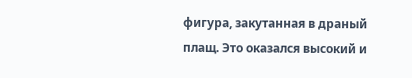фигура, закутанная в драный плащ. Это оказался высокий и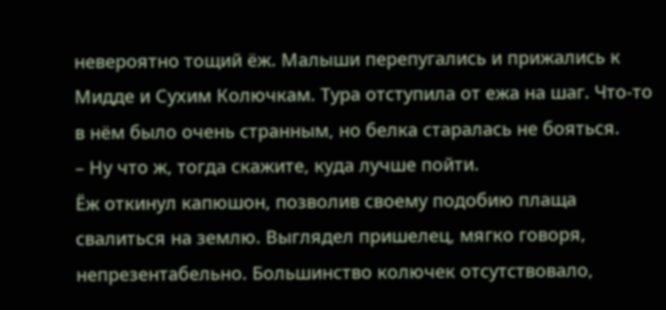невероятно тощий ёж. Малыши перепугались и прижались к Мидде и Сухим Колючкам. Тура отступила от ежа на шаг. Что-то в нём было очень странным, но белка старалась не бояться.
– Ну что ж, тогда скажите, куда лучше пойти.
Ёж откинул капюшон, позволив своему подобию плаща свалиться на землю. Выглядел пришелец, мягко говоря, непрезентабельно. Большинство колючек отсутствовало,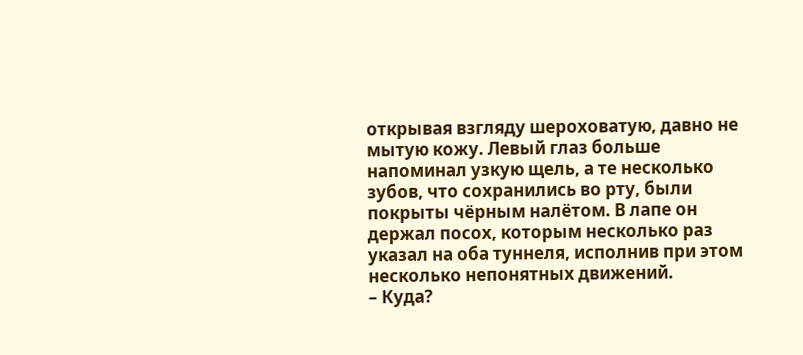открывая взгляду шероховатую, давно не мытую кожу. Левый глаз больше напоминал узкую щель, а те несколько зубов, что сохранились во рту, были покрыты чёрным налётом. В лапе он держал посох, которым несколько раз указал на оба туннеля, исполнив при этом несколько непонятных движений.
– Куда?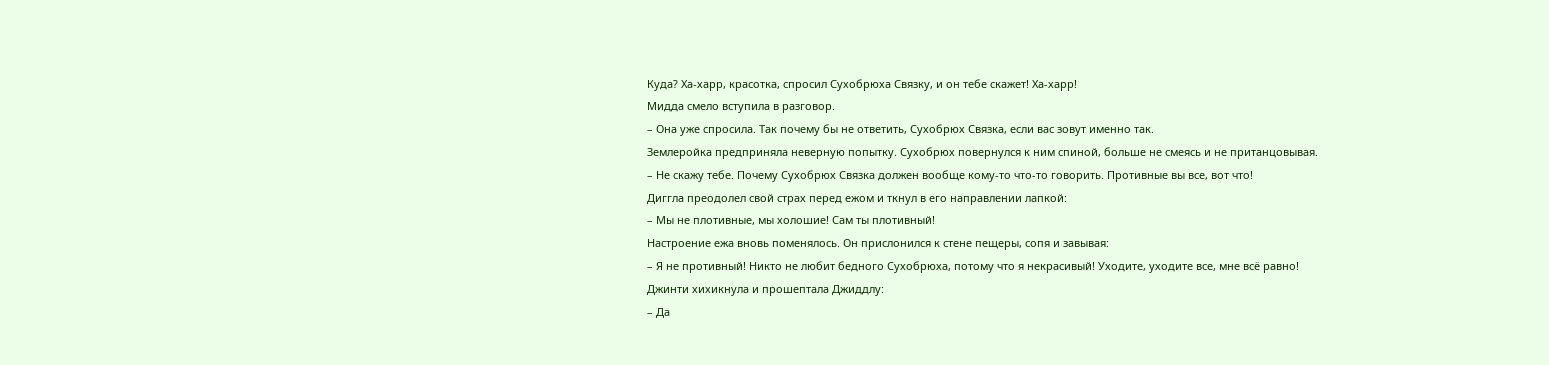Куда? Ха-харр, красотка, спросил Сухобрюха Связку, и он тебе скажет! Ха-харр!
Мидда смело вступила в разговор.
– Она уже спросила. Так почему бы не ответить, Сухобрюх Связка, если вас зовут именно так.
Землеройка предприняла неверную попытку. Сухобрюх повернулся к ним спиной, больше не смеясь и не пританцовывая.
– Не скажу тебе. Почему Сухобрюх Связка должен вообще кому-то что-то говорить. Противные вы все, вот что!
Диггла преодолел свой страх перед ежом и ткнул в его направлении лапкой:
– Мы не плотивные, мы холошие! Сам ты плотивный!
Настроение ежа вновь поменялось. Он прислонился к стене пещеры, сопя и завывая:
– Я не противный! Никто не любит бедного Сухобрюха, потому что я некрасивый! Уходите, уходите все, мне всё равно!
Джинти хихикнула и прошептала Джиддлу:
– Да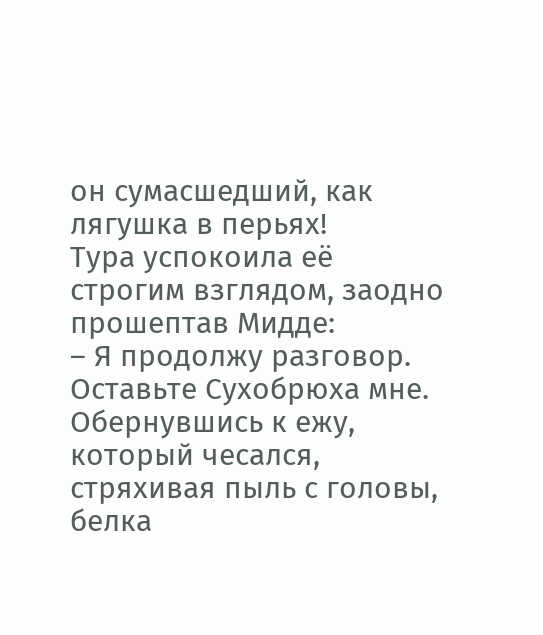он сумасшедший, как лягушка в перьях!
Тура успокоила её строгим взглядом, заодно прошептав Мидде:
– Я продолжу разговор. Оставьте Сухобрюха мне.
Обернувшись к ежу, который чесался, стряхивая пыль с головы, белка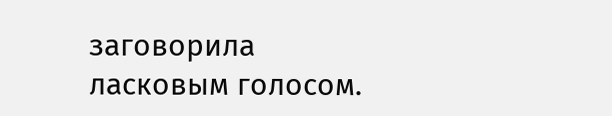заговорила ласковым голосом.